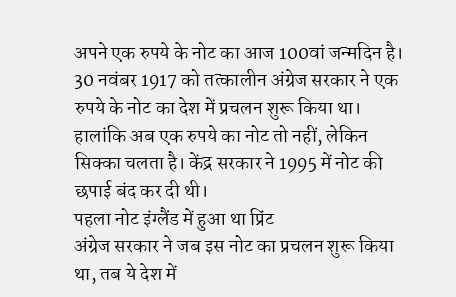अपने एक रुपये के नोट का आज 100वां जन्मदिन है। 30 नवंबर 1917 को तत्कालीन अंग्रेज सरकार ने एक रुपये के नोट का देश में प्रचलन शुरू किया था। हालांकि अब एक रुपये का नोट तो नहीं, लेकिन सिक्का चलता है। केंद्र सरकार ने 1995 में नोट की छपाई बंद कर दी थी।
पहला नोट इंग्लैंड में हुआ था प्रिंट
अंग्रेज सरकार ने जब इस नोट का प्रचलन शुरू किया था, तब ये देश में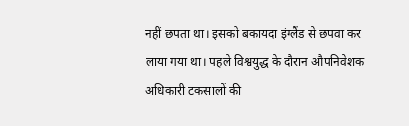नहीं छपता था। इसको बकायदा इंग्लैंड से छपवा कर लाया गया था। पहले विश्वयुद्ध के दौरान औपनिवेशक अधिकारी टकसालों की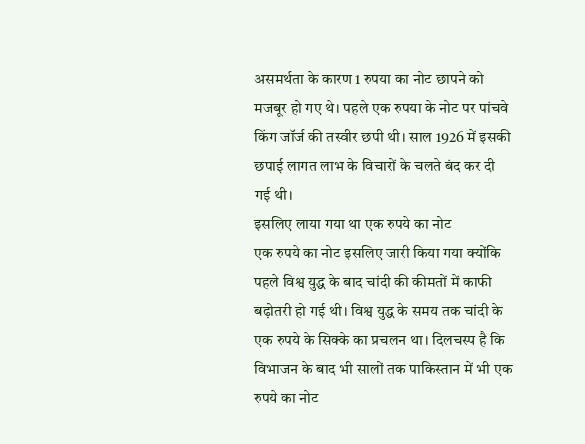असमर्थता के कारण 1 रुपया का नोट छापने को मजबूर हो गए थे। पहले एक रुपया के नोट पर पांचवे किंग जॉर्ज की तस्वीर छपी थी। साल 1926 में इसकी छपाई लागत लाभ के विचारों के चलते बंद कर दी गई थी।
इसलिए लाया गया था एक रुपये का नोट
एक रुपये का नोट इसलिए जारी किया गया क्योंकि पहले विश्व युद्ध के बाद चांदी की कीमतों में काफी बढ़ोतरी हो गई थी। विश्व युद्ध के समय तक चांदी के एक रुपये के सिक्के का प्रचलन था। दिलचस्प है कि विभाजन के बाद भी सालों तक पाकिस्तान में भी एक रुपये का नोट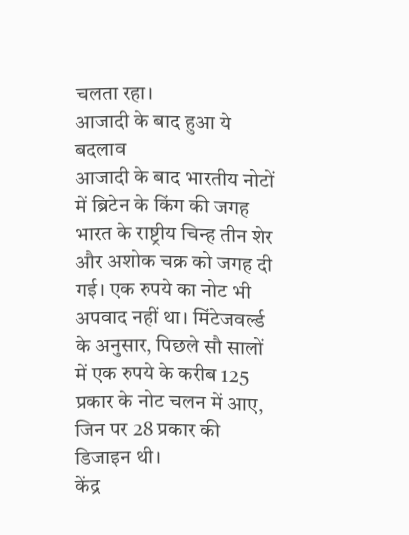चलता रहा।
आजादी के बाद हुआ ये बदलाव
आजादी के बाद भारतीय नोटों में ब्रिटेन के किंग की जगह भारत के राष्ट्रीय चिन्ह तीन शेर और अशोक चक्र को जगह दी गई। एक रुपये का नोट भी अपवाद नहीं था। मिंटेजवर्ल्ड के अनुसार, पिछले सौ सालों में एक रुपये के करीब 125 प्रकार के नोट चलन में आए, जिन पर 28 प्रकार की डिजाइन थी।
केंद्र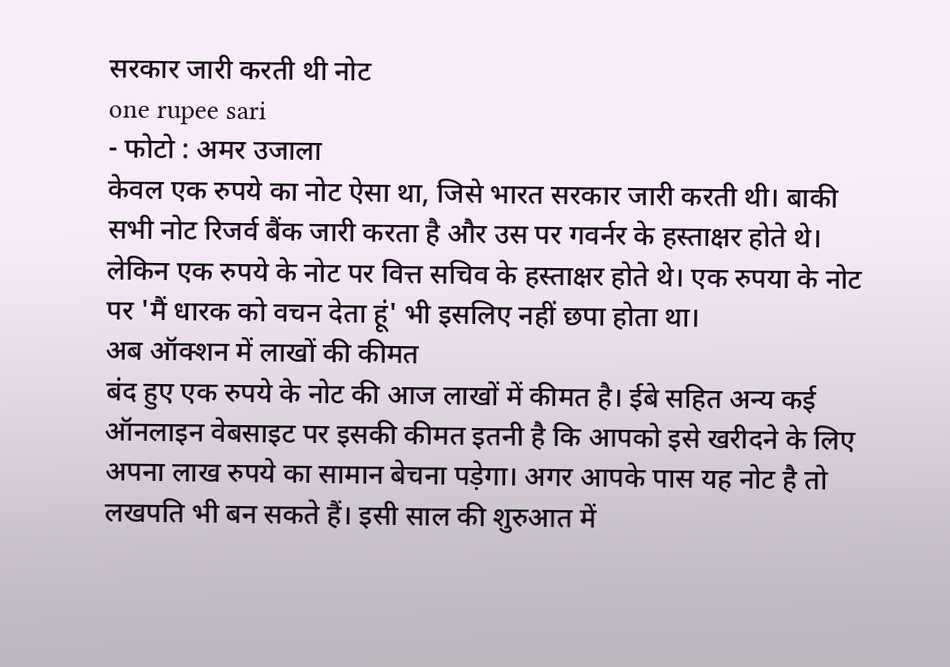सरकार जारी करती थी नोट
one rupee sari
- फोटो : अमर उजाला
केवल एक रुपये का नोट ऐसा था, जिसे भारत सरकार जारी करती थी। बाकी सभी नोट रिजर्व बैंक जारी करता है और उस पर गवर्नर के हस्ताक्षर होते थे। लेकिन एक रुपये के नोट पर वित्त सचिव के हस्ताक्षर होते थे। एक रुपया के नोट पर 'मैं धारक को वचन देता हूं' भी इसलिए नहीं छपा होता था।
अब ऑक्शन में लाखों की कीमत
बंद हुए एक रुपये के नोट की आज लाखों में कीमत है। ईबे सहित अन्य कई ऑनलाइन वेबसाइट पर इसकी कीमत इतनी है कि आपको इसे खरीदने के लिए अपना लाख रुपये का सामान बेचना पड़ेगा। अगर आपके पास यह नोट है तो लखपति भी बन सकते हैं। इसी साल की शुरुआत में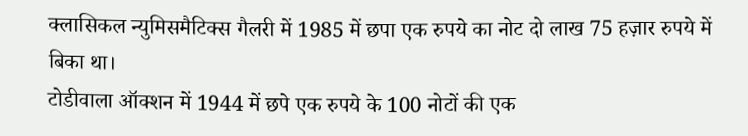क्लासिकल न्युमिसमैटिक्स गैलरी में 1985 में छपा एक रुपये का नोट दो लाख 75 हज़ार रुपये में बिका था।
टोडीवाला ऑक्शन में 1944 में छपे एक रुपये के 100 नोटों की एक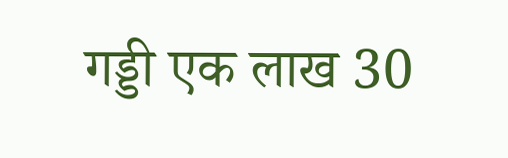गड्डी एक लाख 30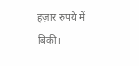हज़ार रुपये में बिकी।